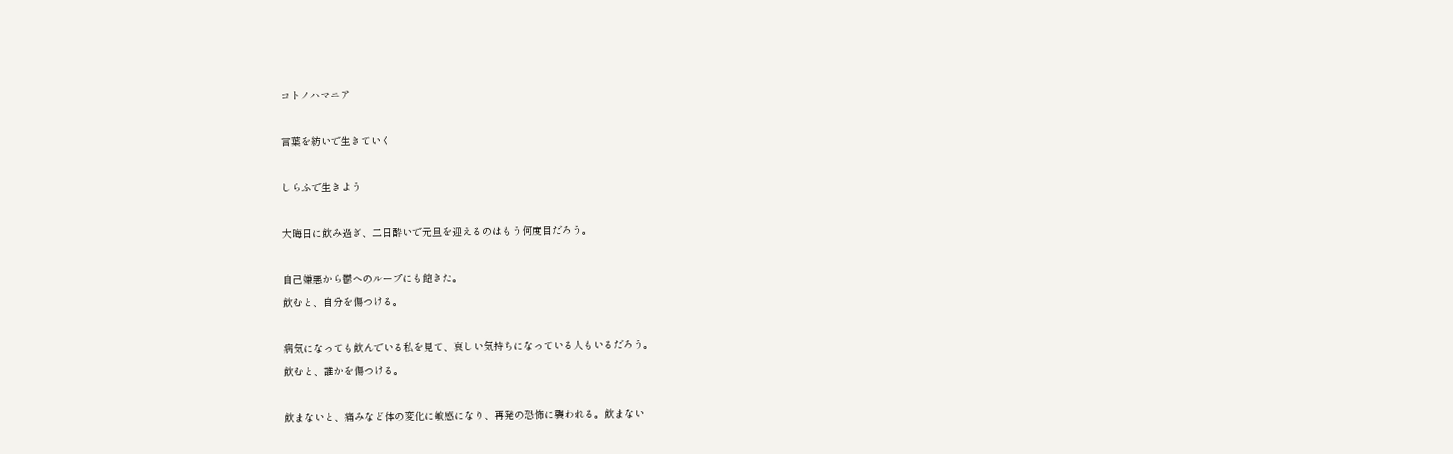コトノハマニア

言葉を紡いで生きていく

しらふで生きよう

大晦日に飲み過ぎ、二日酔いで元旦を迎えるのはもう何度目だろう。

自己嫌悪から鬱へのループにも飽きた。
飲むと、自分を傷つける。

病気になっても飲んでいる私を見て、哀しい気持ちになっている人もいるだろう。
飲むと、誰かを傷つける。

飲まないと、痛みなど体の変化に敏感になり、再発の恐怖に襲われる。飲まない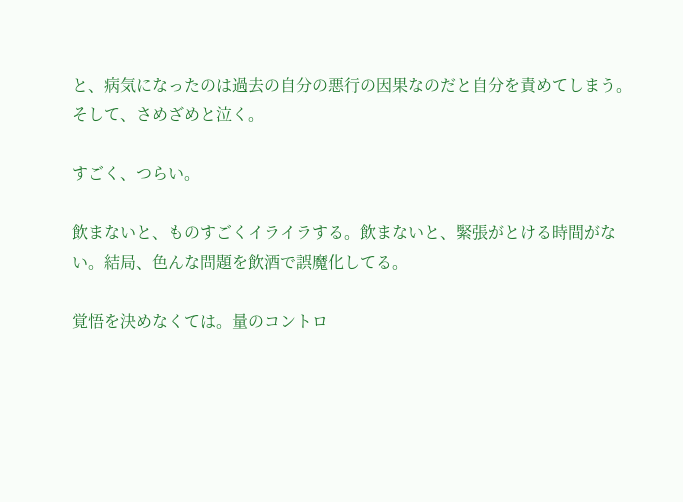と、病気になったのは過去の自分の悪行の因果なのだと自分を責めてしまう。そして、さめざめと泣く。

すごく、つらい。

飲まないと、ものすごくイライラする。飲まないと、緊張がとける時間がない。結局、色んな問題を飲酒で誤魔化してる。

覚悟を決めなくては。量のコントロ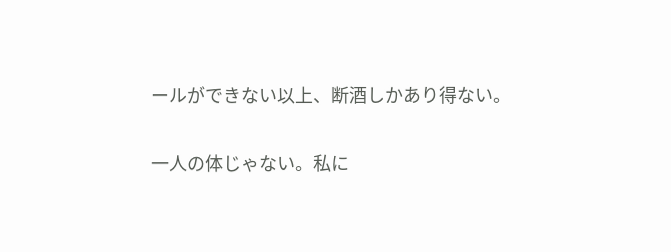ールができない以上、断酒しかあり得ない。

一人の体じゃない。私に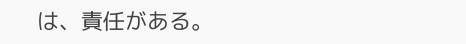は、責任がある。